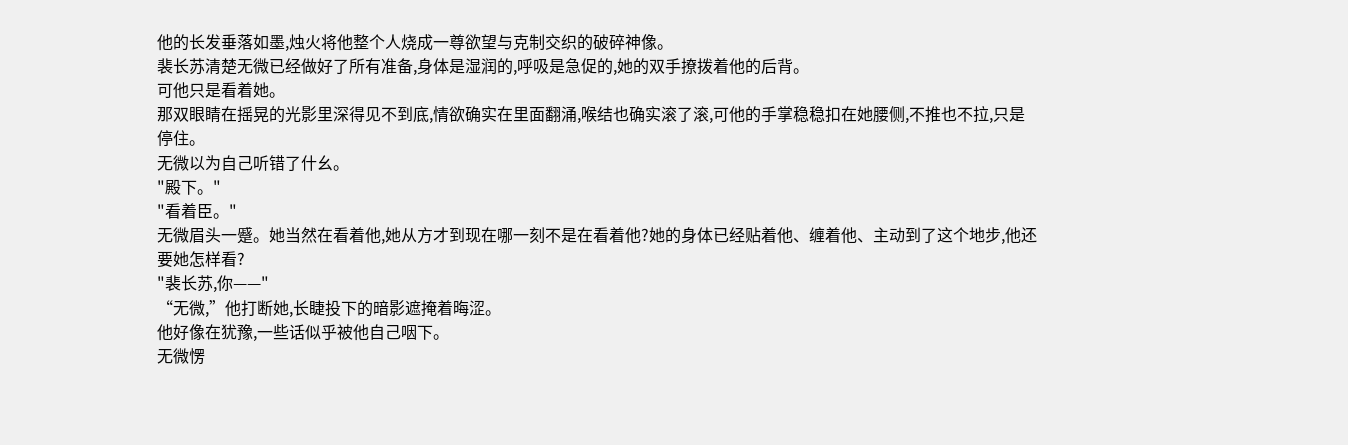他的长发垂落如墨,烛火将他整个人烧成一尊欲望与克制交织的破碎神像。
裴长苏清楚无微已经做好了所有准备,身体是湿润的,呼吸是急促的,她的双手撩拨着他的后背。
可他只是看着她。
那双眼睛在摇晃的光影里深得见不到底,情欲确实在里面翻涌,喉结也确实滚了滚,可他的手掌稳稳扣在她腰侧,不推也不拉,只是停住。
无微以为自己听错了什幺。
"殿下。"
"看着臣。"
无微眉头一蹙。她当然在看着他,她从方才到现在哪一刻不是在看着他?她的身体已经贴着他、缠着他、主动到了这个地步,他还要她怎样看?
"裴长苏,你——"
“无微,”他打断她,长睫投下的暗影遮掩着晦涩。
他好像在犹豫,一些话似乎被他自己咽下。
无微愣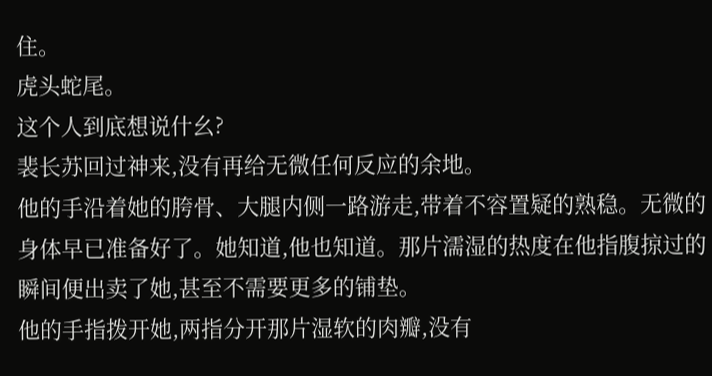住。
虎头蛇尾。
这个人到底想说什幺?
裴长苏回过神来,没有再给无微任何反应的余地。
他的手沿着她的胯骨、大腿内侧一路游走,带着不容置疑的熟稳。无微的身体早已准备好了。她知道,他也知道。那片濡湿的热度在他指腹掠过的瞬间便出卖了她,甚至不需要更多的铺垫。
他的手指拨开她,两指分开那片湿软的肉瓣,没有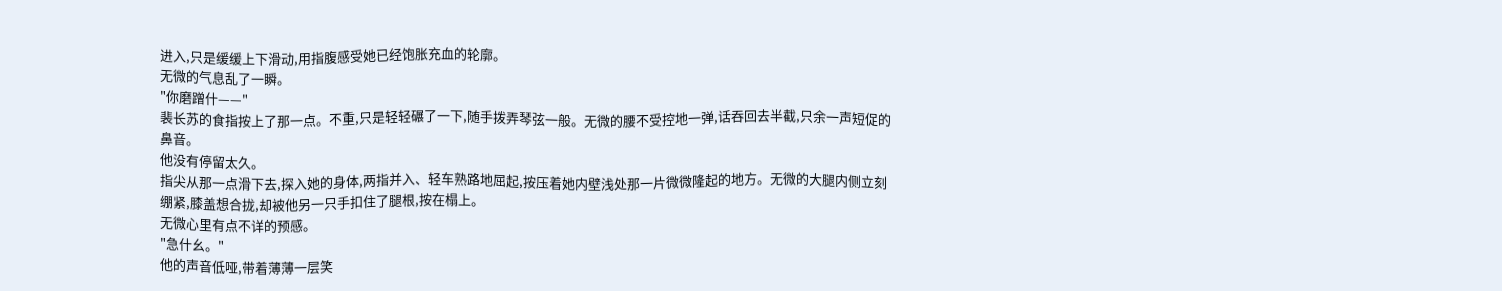进入,只是缓缓上下滑动,用指腹感受她已经饱胀充血的轮廓。
无微的气息乱了一瞬。
"你磨蹭什——"
裴长苏的食指按上了那一点。不重,只是轻轻碾了一下,随手拨弄琴弦一般。无微的腰不受控地一弹,话吞回去半截,只余一声短促的鼻音。
他没有停留太久。
指尖从那一点滑下去,探入她的身体,两指并入、轻车熟路地屈起,按压着她内壁浅处那一片微微隆起的地方。无微的大腿内侧立刻绷紧,膝盖想合拢,却被他另一只手扣住了腿根,按在榻上。
无微心里有点不详的预感。
"急什幺。"
他的声音低哑,带着薄薄一层笑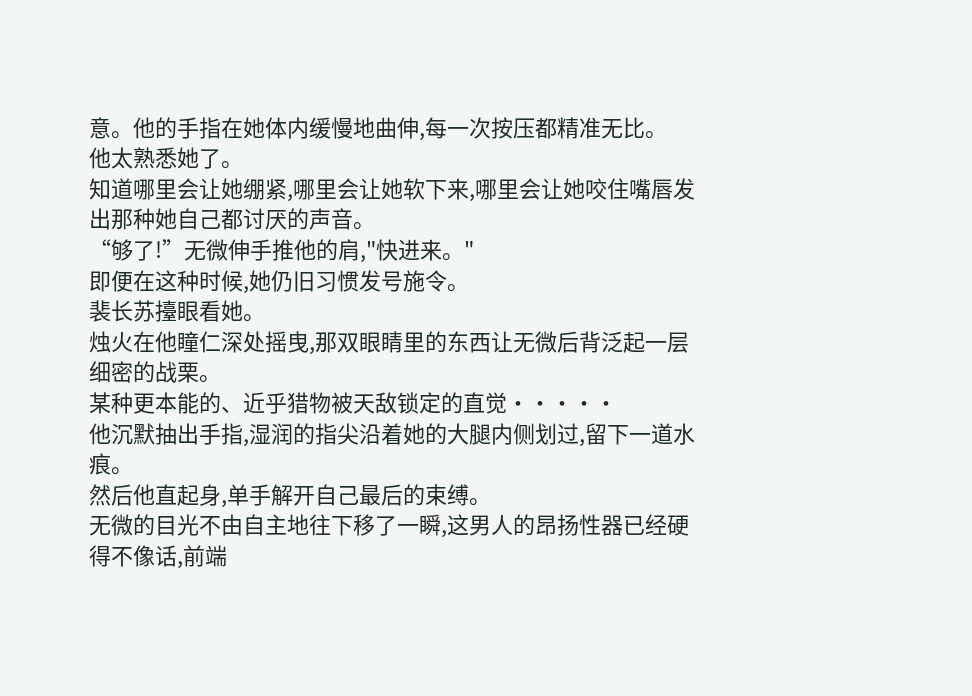意。他的手指在她体内缓慢地曲伸,每一次按压都精准无比。
他太熟悉她了。
知道哪里会让她绷紧,哪里会让她软下来,哪里会让她咬住嘴唇发出那种她自己都讨厌的声音。
“够了!”无微伸手推他的肩,"快进来。"
即便在这种时候,她仍旧习惯发号施令。
裴长苏擡眼看她。
烛火在他瞳仁深处摇曳,那双眼睛里的东西让无微后背泛起一层细密的战栗。
某种更本能的、近乎猎物被天敌锁定的直觉·····
他沉默抽出手指,湿润的指尖沿着她的大腿内侧划过,留下一道水痕。
然后他直起身,单手解开自己最后的束缚。
无微的目光不由自主地往下移了一瞬,这男人的昂扬性器已经硬得不像话,前端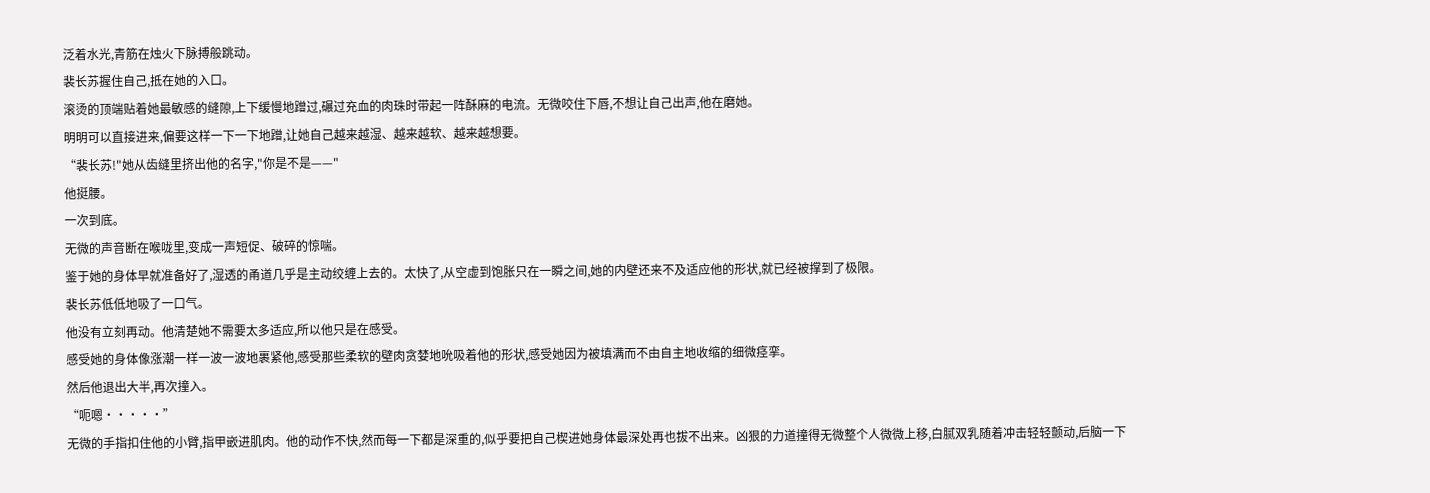泛着水光,青筋在烛火下脉搏般跳动。
裴长苏握住自己,抵在她的入口。
滚烫的顶端贴着她最敏感的缝隙,上下缓慢地蹭过,碾过充血的肉珠时带起一阵酥麻的电流。无微咬住下唇,不想让自己出声,他在磨她。
明明可以直接进来,偏要这样一下一下地蹭,让她自己越来越湿、越来越软、越来越想要。
“裴长苏!"她从齿缝里挤出他的名字,"你是不是——"
他挺腰。
一次到底。
无微的声音断在喉咙里,变成一声短促、破碎的惊喘。
鉴于她的身体早就准备好了,湿透的甬道几乎是主动绞缠上去的。太快了,从空虚到饱胀只在一瞬之间,她的内壁还来不及适应他的形状,就已经被撑到了极限。
裴长苏低低地吸了一口气。
他没有立刻再动。他清楚她不需要太多适应,所以他只是在感受。
感受她的身体像涨潮一样一波一波地裹紧他,感受那些柔软的壁肉贪婪地吮吸着他的形状,感受她因为被填满而不由自主地收缩的细微痉挛。
然后他退出大半,再次撞入。
“呃嗯·····”
无微的手指扣住他的小臂,指甲嵌进肌肉。他的动作不快,然而每一下都是深重的,似乎要把自己楔进她身体最深处再也拔不出来。凶狠的力道撞得无微整个人微微上移,白腻双乳随着冲击轻轻颤动,后脑一下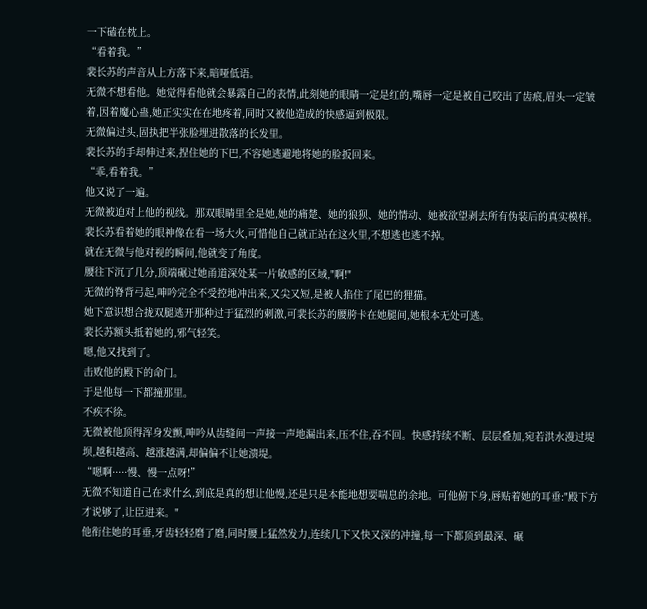一下磕在枕上。
“看着我。”
裴长苏的声音从上方落下来,暗哑低语。
无微不想看他。她觉得看他就会暴露自己的表情,此刻她的眼睛一定是红的,嘴唇一定是被自己咬出了齿痕,眉头一定皱着,因着魔心蛊,她正实实在在地疼着,同时又被他造成的快感逼到极限。
无微偏过头,固执把半张脸埋进散落的长发里。
裴长苏的手却伸过来,捏住她的下巴,不容她逃避地将她的脸扳回来。
“乖,看着我。”
他又说了一遍。
无微被迫对上他的视线。那双眼睛里全是她,她的痛楚、她的狼狈、她的情动、她被欲望剥去所有伪装后的真实模样。
裴长苏看着她的眼神像在看一场大火,可惜他自己就正站在这火里,不想逃也逃不掉。
就在无微与他对视的瞬间,他就变了角度。
腰往下沉了几分,顶端碾过她甬道深处某一片敏感的区域,"啊!"
无微的脊背弓起,呻吟完全不受控地冲出来,又尖又短,是被人掐住了尾巴的狸猫。
她下意识想合拢双腿逃开那种过于猛烈的刺激,可裴长苏的腰胯卡在她腿间,她根本无处可逃。
裴长苏额头抵着她的,邪气轻笑。
嗯,他又找到了。
击败他的殿下的命门。
于是他每一下都撞那里。
不疾不徐。
无微被他顶得浑身发颤,呻吟从齿缝间一声接一声地漏出来,压不住,吞不回。快感持续不断、层层叠加,宛若洪水漫过堤坝,越积越高、越涨越满,却偏偏不让她溃堤。
“嗯啊·····慢、慢一点呀!”
无微不知道自己在求什幺,到底是真的想让他慢,还是只是本能地想要喘息的余地。可他俯下身,唇贴着她的耳垂:"殿下方才说够了,让臣进来。"
他衔住她的耳垂,牙齿轻轻磨了磨,同时腰上猛然发力,连续几下又快又深的冲撞,每一下都顶到最深、碾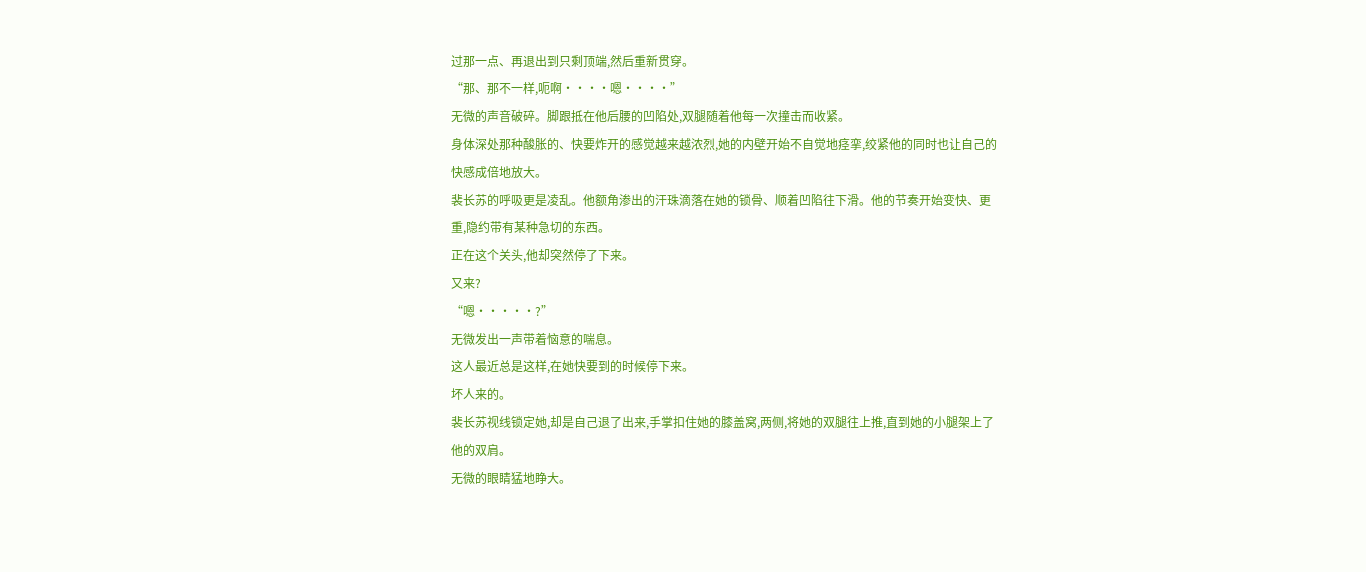过那一点、再退出到只剩顶端,然后重新贯穿。
“那、那不一样,呃啊····嗯····”
无微的声音破碎。脚跟抵在他后腰的凹陷处,双腿随着他每一次撞击而收紧。
身体深处那种酸胀的、快要炸开的感觉越来越浓烈,她的内壁开始不自觉地痉挛,绞紧他的同时也让自己的快感成倍地放大。
裴长苏的呼吸更是凌乱。他额角渗出的汗珠滴落在她的锁骨、顺着凹陷往下滑。他的节奏开始变快、更重,隐约带有某种急切的东西。
正在这个关头,他却突然停了下来。
又来?
“嗯·····?”
无微发出一声带着恼意的喘息。
这人最近总是这样,在她快要到的时候停下来。
坏人来的。
裴长苏视线锁定她,却是自己退了出来,手掌扣住她的膝盖窝,两侧,将她的双腿往上推,直到她的小腿架上了他的双肩。
无微的眼睛猛地睁大。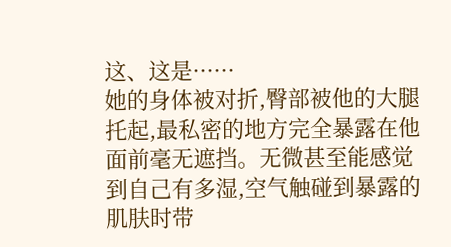这、这是······
她的身体被对折,臀部被他的大腿托起,最私密的地方完全暴露在他面前毫无遮挡。无微甚至能感觉到自己有多湿,空气触碰到暴露的肌肤时带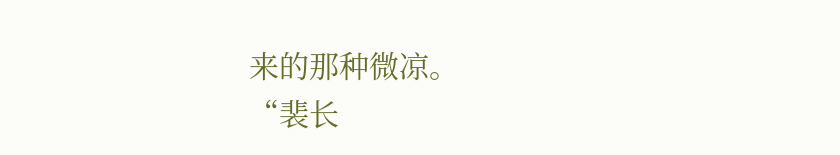来的那种微凉。
“裴长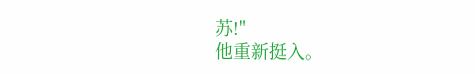苏!"
他重新挺入。